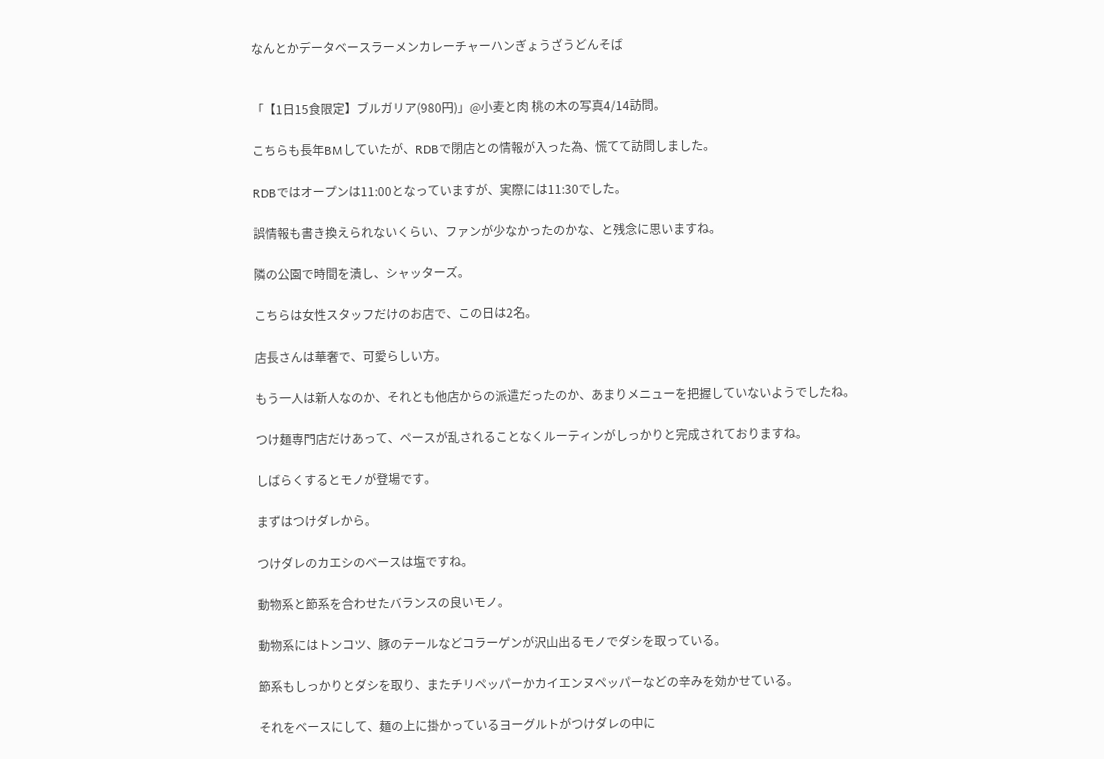なんとかデータベースラーメンカレーチャーハンぎょうざうどんそば


「【1日15食限定】ブルガリア(980円)」@小麦と肉 桃の木の写真4/14訪問。

こちらも長年BMしていたが、RDBで閉店との情報が入った為、慌てて訪問しました。

RDBではオープンは11:00となっていますが、実際には11:30でした。

誤情報も書き換えられないくらい、ファンが少なかったのかな、と残念に思いますね。

隣の公園で時間を潰し、シャッターズ。

こちらは女性スタッフだけのお店で、この日は2名。

店長さんは華奢で、可愛らしい方。

もう一人は新人なのか、それとも他店からの派遣だったのか、あまりメニューを把握していないようでしたね。

つけ麺専門店だけあって、ペースが乱されることなくルーティンがしっかりと完成されておりますね。

しばらくするとモノが登場です。

まずはつけダレから。

つけダレのカエシのベースは塩ですね。

動物系と節系を合わせたバランスの良いモノ。

動物系にはトンコツ、豚のテールなどコラーゲンが沢山出るモノでダシを取っている。

節系もしっかりとダシを取り、またチリペッパーかカイエンヌペッパーなどの辛みを効かせている。

それをベースにして、麺の上に掛かっているヨーグルトがつけダレの中に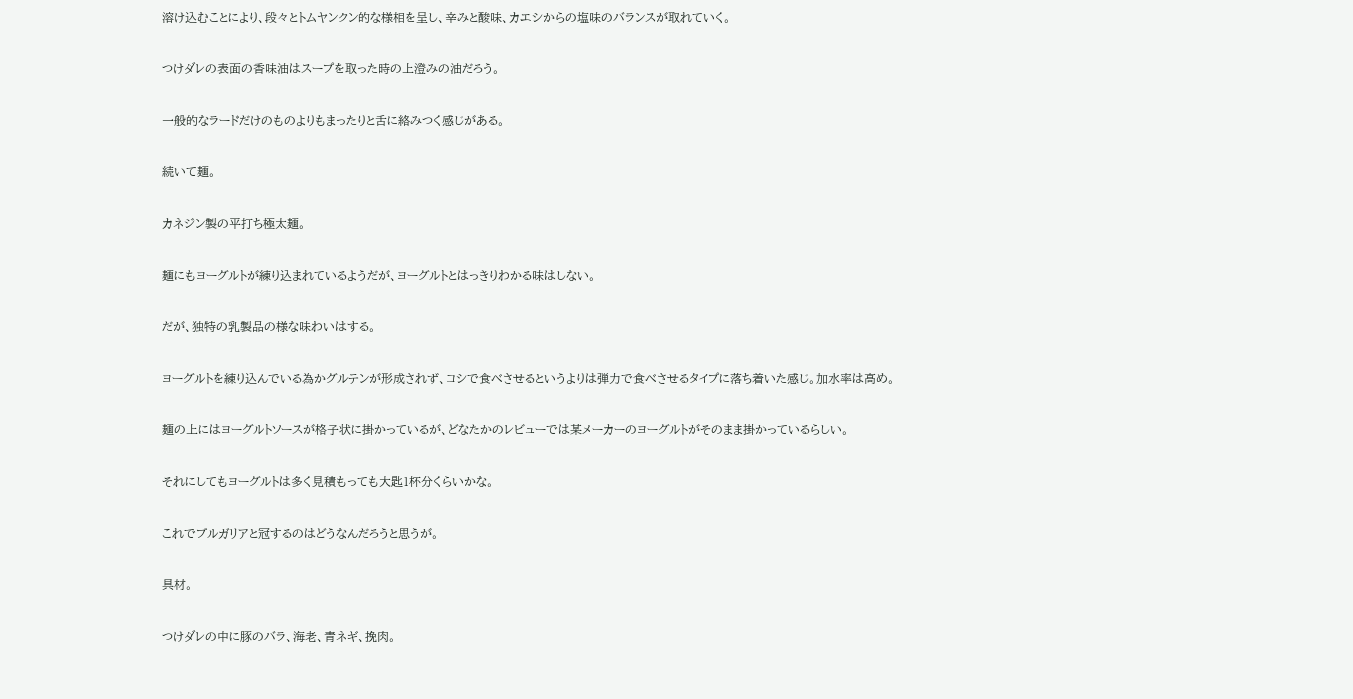溶け込むことにより、段々とトムヤンクン的な様相を呈し、辛みと酸味、カエシからの塩味のバランスが取れていく。

つけダレの表面の香味油はスープを取った時の上澄みの油だろう。

一般的なラードだけのものよりもまったりと舌に絡みつく感じがある。

続いて麺。

カネジン製の平打ち極太麺。

麺にもヨーグルトが練り込まれているようだが、ヨーグルトとはっきりわかる味はしない。

だが、独特の乳製品の様な味わいはする。

ヨーグルトを練り込んでいる為かグルテンが形成されず、コシで食べさせるというよりは弾力で食べさせるタイプに落ち着いた感じ。加水率は高め。

麺の上にはヨーグルトソースが格子状に掛かっているが、どなたかのレビューでは某メーカーのヨーグルトがそのまま掛かっているらしい。

それにしてもヨーグルトは多く見積もっても大匙1杯分くらいかな。

これでブルガリアと冠するのはどうなんだろうと思うが。

具材。

つけダレの中に豚のバラ、海老、青ネギ、挽肉。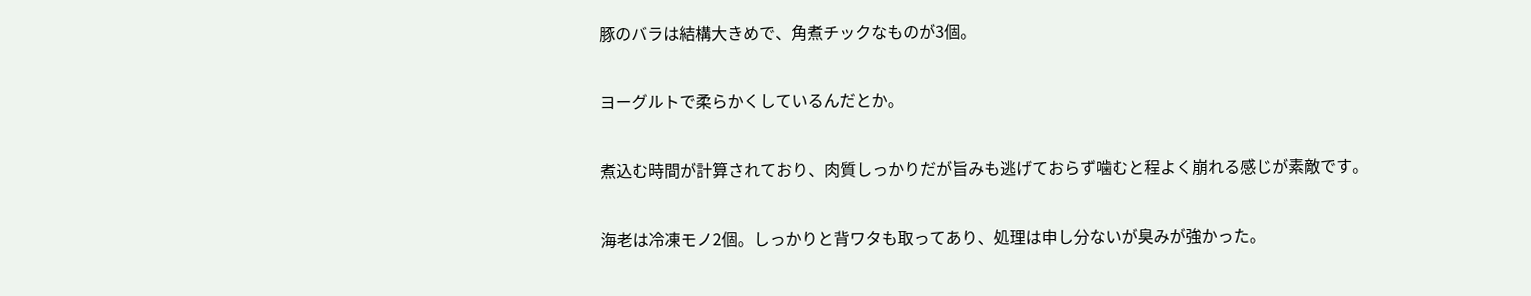豚のバラは結構大きめで、角煮チックなものが3個。

ヨーグルトで柔らかくしているんだとか。

煮込む時間が計算されており、肉質しっかりだが旨みも逃げておらず噛むと程よく崩れる感じが素敵です。

海老は冷凍モノ2個。しっかりと背ワタも取ってあり、処理は申し分ないが臭みが強かった。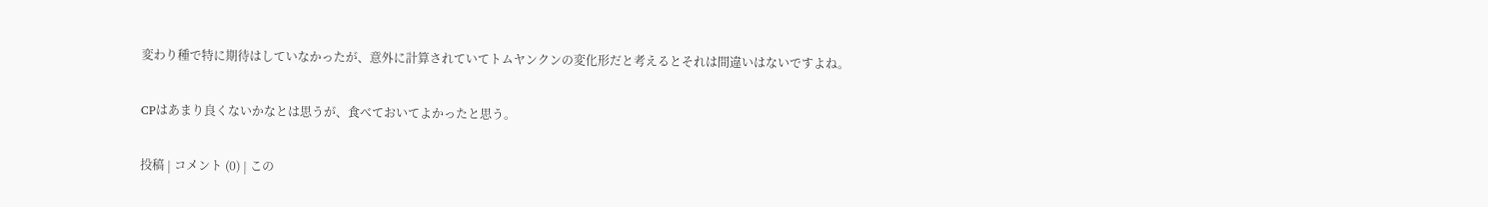変わり種で特に期待はしていなかったが、意外に計算されていてトムヤンクンの変化形だと考えるとそれは間違いはないですよね。

CPはあまり良くないかなとは思うが、食べておいてよかったと思う。

投稿 | コメント (0) | この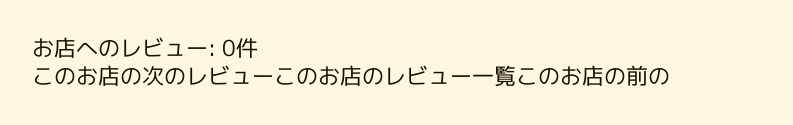お店へのレビュー: 0件
このお店の次のレビューこのお店のレビュー一覧このお店の前の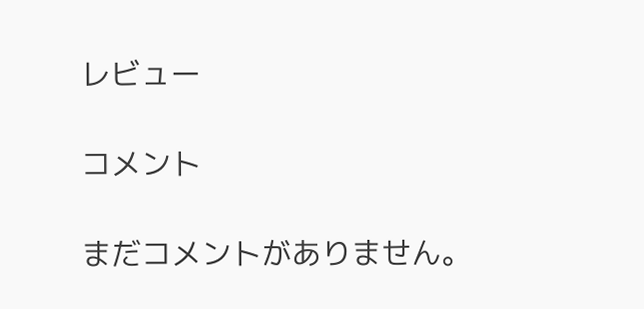レビュー

コメント

まだコメントがありません。